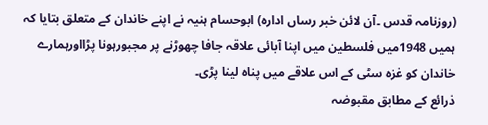(روزنامہ قدس ۔آن لائن خبر رساں ادارہ) ابوحسام ہنیہ نے اپنے خاندان کے متعلق بتایا کہ ہمیں 1948میں فلسطین میں اپنا آبائی علاقہ جافا چھوڑنے پر مجبورہونا پڑااورہمارے خاندان کو غزہ سٹی کے اس علاقے میں پناہ لینا پڑی۔
ذرائع کے مطابق مقبوضہ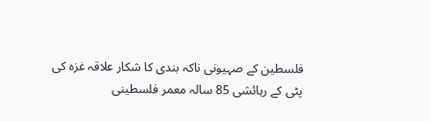فلسطین کے صہیونی ناکہ بندی کا شکار علاقہ غزہ کی پٹی کے رہائشی 85 سالہ معمر فلسطینی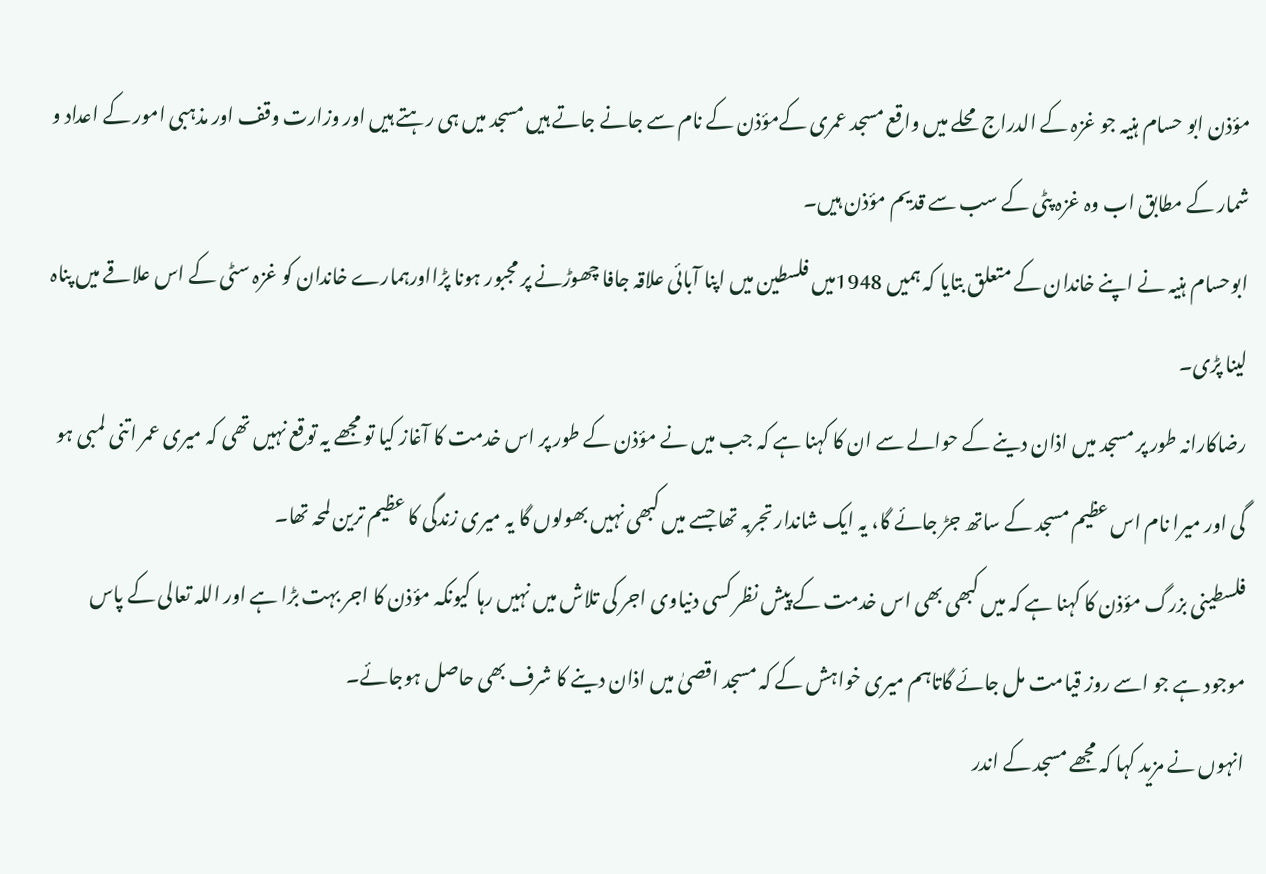مؤذن ابو حسام ہنیہ جو غزہ کے الدراج محلے میں واقع مسجد عمری کےمؤذن کے نام سے جانے جاتے ہیں مسجد میں ہی رہتے ہیں اور وزارت وقف اور مذہبی امور کے اعداد و شمار کے مطابق اب وہ غزہ پٹی کے سب سے قدیم مؤذن ہیں۔
ابوحسام ہنیہ نے اپنے خاندان کے متعلق بتایا کہ ہمیں 1948میں فلسطین میں اپنا آبائی علاقہ جافا چھوڑنے پر مجبور ہونا پڑااورہمارے خاندان کو غزہ سٹی کے اس علاقے میں پناہ لینا پڑی۔
رضاکارانہ طور پر مسجد میں اذان دینے کے حوالے سے ان کا کہنا ہے کہ جب میں نے مؤذن کے طور پر اس خدمت کا آغاز کیا تو مجھے یہ توقع نہیں تھی کہ میری عمر اتنی لمبی ہو گی اور میرا نام اس عظیم مسجد کے ساتھ جڑ جائے گا، یہ ایک شاندار تجربہ تھا جسے میں کبھی نہیں بھولوں گا یہ میری زندگی کا عظیم ترین لمحہ تھا۔
فلسطینی بزرگ مؤذن کا کہنا ہے کہ میں کبھی بھی اس خدمت کے پیش نظر کسی دنیاوی اجر کی تلاش میں نہیں رہا کیونکہ مؤذن کا اجر بہت بڑا ہے اور اللہ تعالی کے پاس موجود ہے جو اسے روز قیامت مل جائے گاتاہم میری خواہش کے کہ مسجد اقصیٰ میں اذان دینے کا شرف بھی حاصل ہوجائے۔
انہوں نے مزید کہا کہ مجھے مسجد کے اندر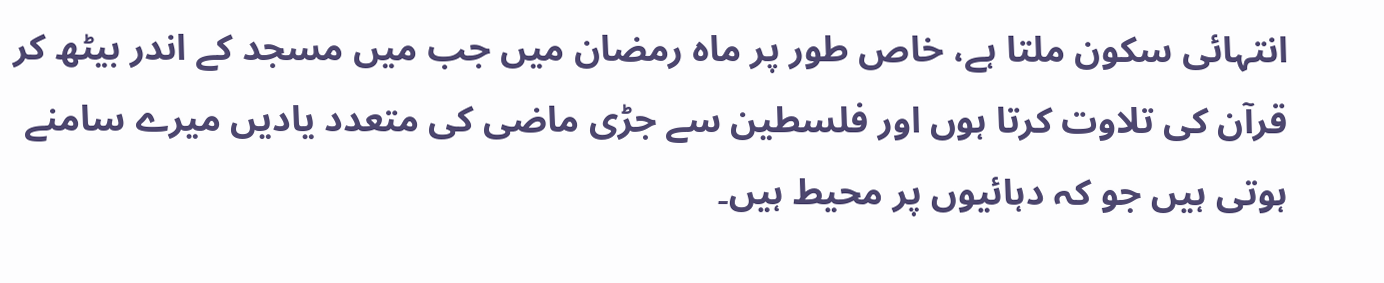انتہائی سکون ملتا ہے، خاص طور پر ماہ رمضان میں جب میں مسجد کے اندر بیٹھ کر قرآن کی تلاوت کرتا ہوں اور فلسطین سے جڑی ماضی کی متعدد یادیں میرے سامنے ہوتی ہیں جو کہ دہائیوں پر محیط ہیں۔